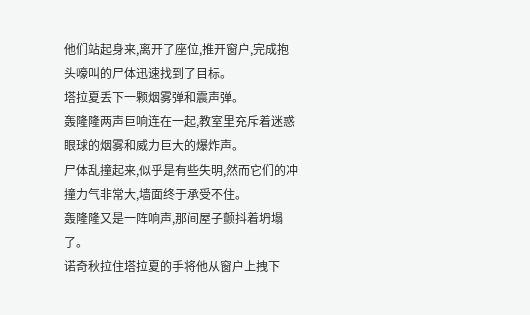他们站起身来,离开了座位,推开窗户,完成抱头嚎叫的尸体迅速找到了目标。
塔拉夏丢下一颗烟雾弹和震声弹。
轰隆隆两声巨响连在一起,教室里充斥着迷惑眼球的烟雾和威力巨大的爆炸声。
尸体乱撞起来,似乎是有些失明,然而它们的冲撞力气非常大,墙面终于承受不住。
轰隆隆又是一阵响声,那间屋子颤抖着坍塌了。
诺奇秋拉住塔拉夏的手将他从窗户上拽下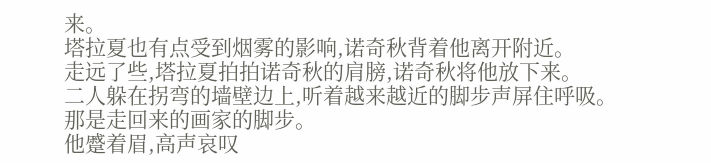来。
塔拉夏也有点受到烟雾的影响,诺奇秋背着他离开附近。
走远了些,塔拉夏拍拍诺奇秋的肩膀,诺奇秋将他放下来。
二人躲在拐弯的墙壁边上,听着越来越近的脚步声屏住呼吸。
那是走回来的画家的脚步。
他蹙着眉,高声哀叹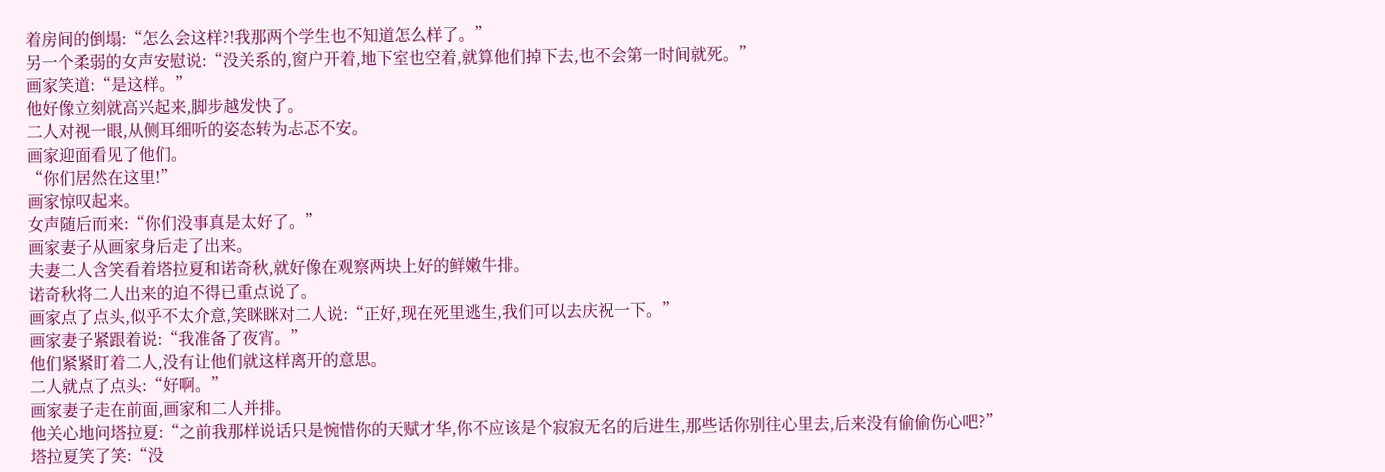着房间的倒塌:“怎么会这样?!我那两个学生也不知道怎么样了。”
另一个柔弱的女声安慰说:“没关系的,窗户开着,地下室也空着,就算他们掉下去,也不会第一时间就死。”
画家笑道:“是这样。”
他好像立刻就高兴起来,脚步越发快了。
二人对视一眼,从侧耳细听的姿态转为忐忑不安。
画家迎面看见了他们。
“你们居然在这里!”
画家惊叹起来。
女声随后而来:“你们没事真是太好了。”
画家妻子从画家身后走了出来。
夫妻二人含笑看着塔拉夏和诺奇秋,就好像在观察两块上好的鲜嫩牛排。
诺奇秋将二人出来的迫不得已重点说了。
画家点了点头,似乎不太介意,笑眯眯对二人说:“正好,现在死里逃生,我们可以去庆祝一下。”
画家妻子紧跟着说:“我准备了夜宵。”
他们紧紧盯着二人,没有让他们就这样离开的意思。
二人就点了点头:“好啊。”
画家妻子走在前面,画家和二人并排。
他关心地问塔拉夏:“之前我那样说话只是惋惜你的天赋才华,你不应该是个寂寂无名的后进生,那些话你别往心里去,后来没有偷偷伤心吧?”
塔拉夏笑了笑:“没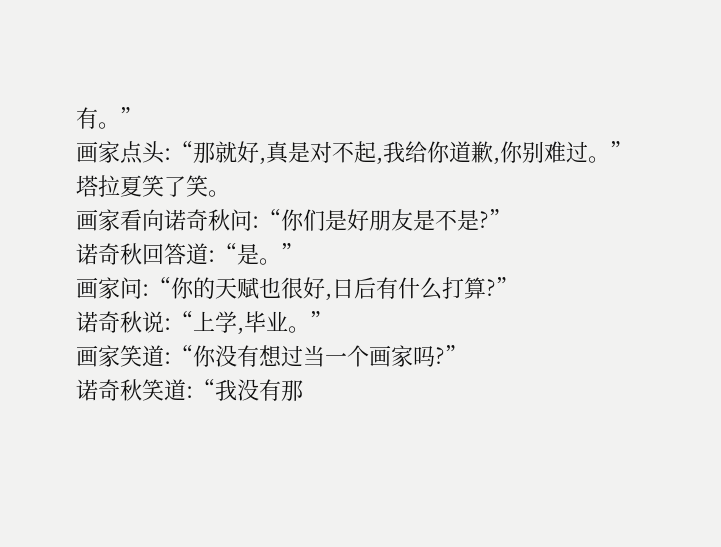有。”
画家点头:“那就好,真是对不起,我给你道歉,你别难过。”
塔拉夏笑了笑。
画家看向诺奇秋问:“你们是好朋友是不是?”
诺奇秋回答道:“是。”
画家问:“你的天赋也很好,日后有什么打算?”
诺奇秋说:“上学,毕业。”
画家笑道:“你没有想过当一个画家吗?”
诺奇秋笑道:“我没有那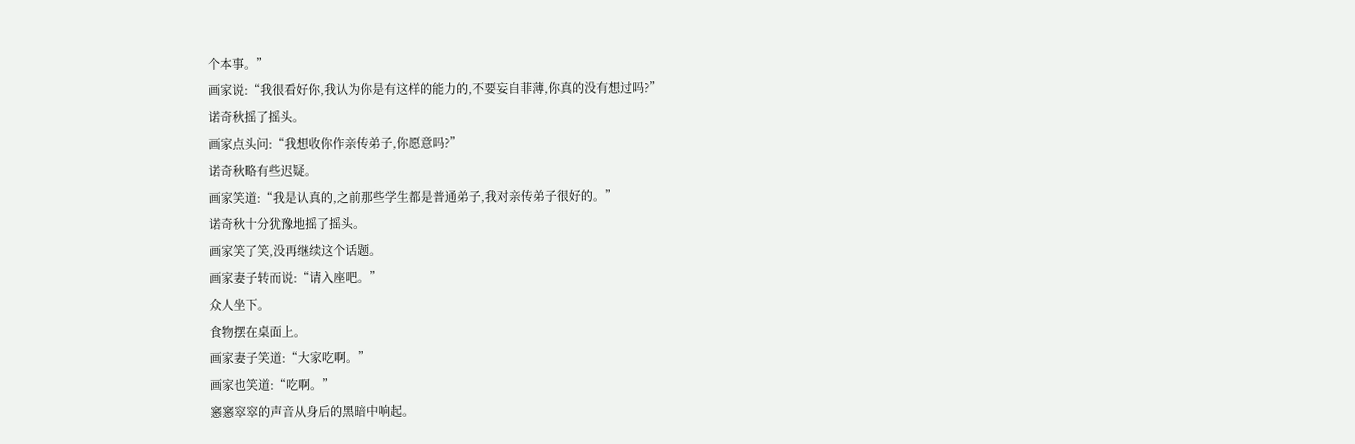个本事。”
画家说:“我很看好你,我认为你是有这样的能力的,不要妄自菲薄,你真的没有想过吗?”
诺奇秋摇了摇头。
画家点头问:“我想收你作亲传弟子,你愿意吗?”
诺奇秋略有些迟疑。
画家笑道:“我是认真的,之前那些学生都是普通弟子,我对亲传弟子很好的。”
诺奇秋十分犹豫地摇了摇头。
画家笑了笑,没再继续这个话题。
画家妻子转而说:“请入座吧。”
众人坐下。
食物摆在桌面上。
画家妻子笑道:“大家吃啊。”
画家也笑道:“吃啊。”
窸窸窣窣的声音从身后的黑暗中响起。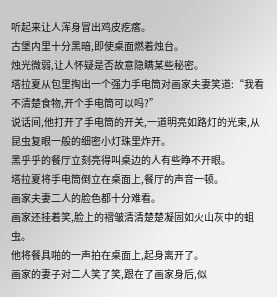听起来让人浑身冒出鸡皮疙瘩。
古堡内里十分黑暗,即使桌面燃着烛台。
烛光微弱,让人怀疑是否故意隐瞒某些秘密。
塔拉夏从包里掏出一个强力手电筒对画家夫妻笑道:“我看不清楚食物,开个手电筒可以吗?”
说话间,他打开了手电筒的开关,一道明亮如路灯的光束,从昆虫复眼一般的细密小灯珠里炸开。
黑乎乎的餐厅立刻亮得叫桌边的人有些睁不开眼。
塔拉夏将手电筒倒立在桌面上,餐厅的声音一顿。
画家夫妻二人的脸色都十分难看。
画家还挂着笑,脸上的褶皱清清楚楚凝固如火山灰中的蛆虫。
他将餐具啪的一声拍在桌面上,起身离开了。
画家的妻子对二人笑了笑,跟在了画家身后,似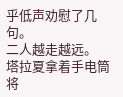乎低声劝慰了几句。
二人越走越远。
塔拉夏拿着手电筒将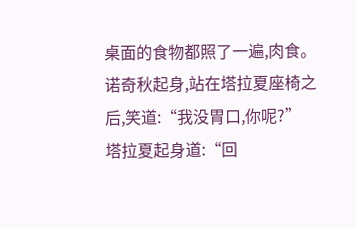桌面的食物都照了一遍,肉食。
诺奇秋起身,站在塔拉夏座椅之后,笑道:“我没胃口,你呢?”
塔拉夏起身道:“回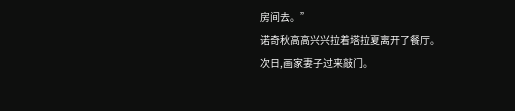房间去。”
诺奇秋高高兴兴拉着塔拉夏离开了餐厅。
次日,画家妻子过来敲门。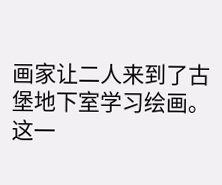画家让二人来到了古堡地下室学习绘画。
这一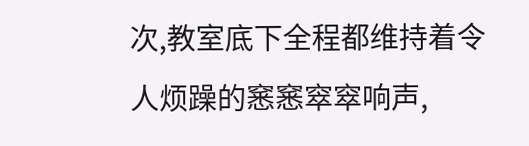次,教室底下全程都维持着令人烦躁的窸窸窣窣响声,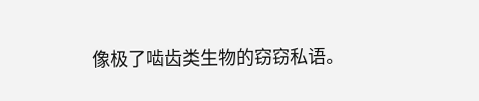像极了啮齿类生物的窃窃私语。